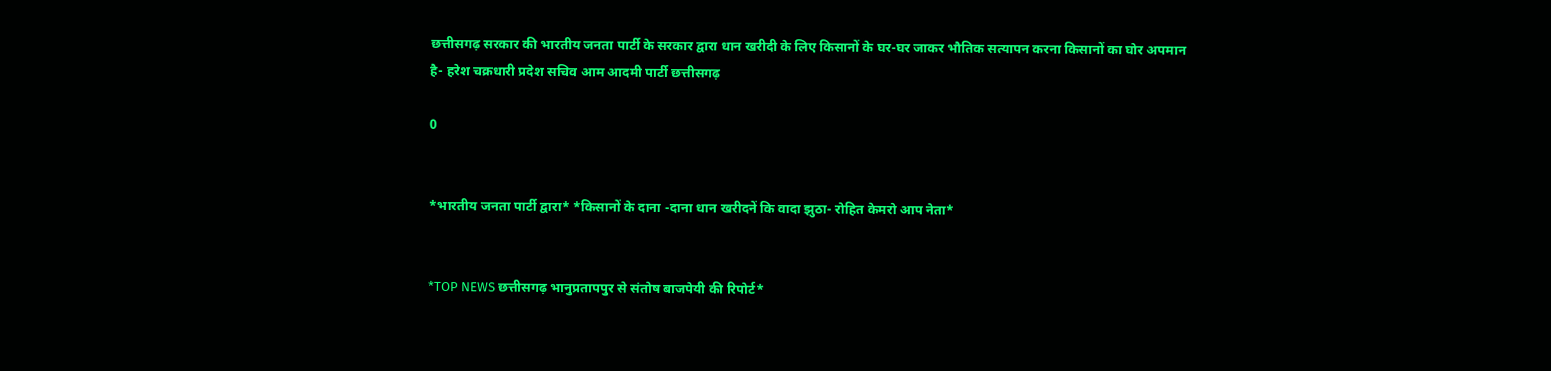छत्तीसगढ़ सरकार की भारतीय जनता पार्टी के सरकार द्वारा धान खरीदी के लिए किसानों के घर-घर जाकर भौतिक सत्यापन करना किसानों का घोर अपमान है- हरेश चक्रधारी प्रदेश सचिव आम आदमी पार्टी छत्तीसगढ़

0


*भारतीय जनता पार्टी द्वारा* *किसानों के दाना -दाना धान खरीदनें कि वादा झुठा- रोहित केमरो आप नेता*


*TOP NEWS छत्तीसगढ़ भानुप्रतापपुर से संतोष बाजपेयी की रिपोर्ट*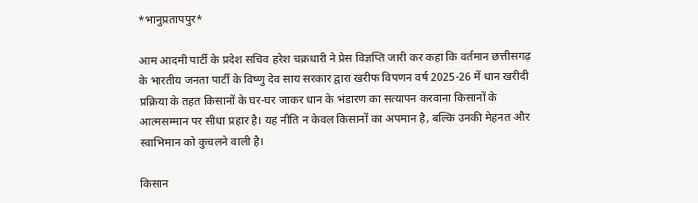*भानुप्रतापपुर*

आम आदमी पार्टी के प्रदेश सचिव हरेश चक्रधारी ने प्रेस विज्ञप्ति जारी कर कहा कि वर्तमान छत्तीसगढ़ के भारतीय जनता पार्टी के विष्णु देव साय सरकार द्वारा खरीफ विपणन वर्ष 2025-26 में धान खरीदी प्रक्रिया के तहत किसानों के घर-घर जाकर धान के भंडारण का सत्यापन करवाना किसानों के आत्मसम्मान पर सीधा प्रहार है। यह नीति न केवल किसानों का अपमान है, बल्कि उनकी मेहनत और स्वाभिमान को कुचलने वाली है।

किसान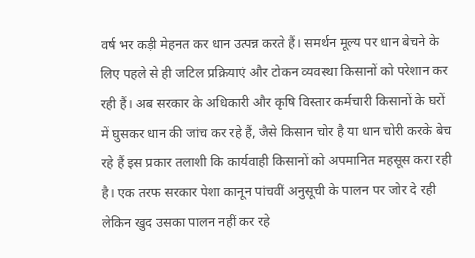वर्ष भर कड़ी मेहनत कर धान उत्पन्न करते हैं। समर्थन मूल्य पर धान बेचने के लिए पहले से ही जटिल प्रक्रियाएं और टोकन व्यवस्था किसानों को परेशान कर रही हैं। अब सरकार के अधिकारी और कृषि विस्तार कर्मचारी किसानों के घरों में घुसकर धान की जांच कर रहे हैं, जैसे किसान चोर है या धान चोरी करके बेच रहे हैं इस प्रकार तलाशी कि कार्यवाही किसानों को अपमानित महसूस करा रही है। एक तरफ सरकार पेशा कानून पांचवीं अनुसूची के पालन पर जोर दे रही लेकिन खुद उसका पालन नहीं कर रहे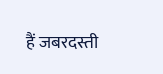हैं जबरदस्ती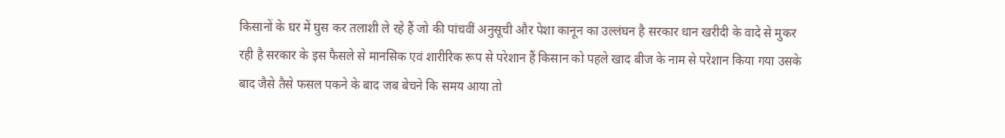किसानों के घर में घुस कर तलाशी ले रहे हैं जो की पांचवीं अनुसूची और पेशा कानून का उल्लंघन है सरकार धान खरीदी के वादे से मुकर रही है सरकार के इस फैसले से मानसिक एवं शारीरिक रूप से परेशान हैं किसान को पहले खाद बीज के नाम से परेशान किया गया उसके बाद जैसे तैसे फसल पकने के बाद जब बेचने कि समय आया तो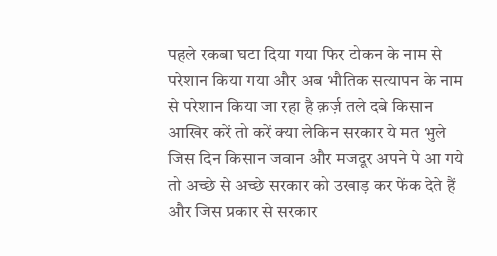पहले रकबा घटा दिया गया फिर टोकन के नाम से परेशान किया गया और अब भौतिक सत्यापन के नाम से परेशान किया जा रहा है क़र्ज़ तले दबे किसान आखिर करें तो करें क्या लेकिन सरकार ये मत भुले जिस दिन किसान जवान और मजदूर अपने पे आ गये तो अच्छे से अच्छे सरकार को उखाड़ कर फेंक देते हैं और जिस प्रकार से सरकार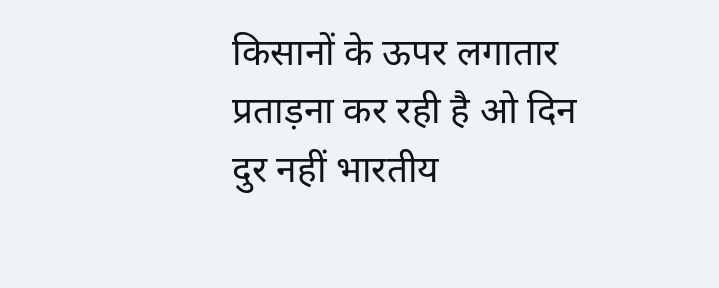किसानों के ऊपर लगातार प्रताड़ना कर रही है ओ दिन दुर नहीं भारतीय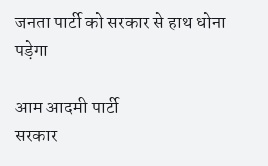जनता पार्टी को सरकार से हाथ धोना पड़ेगा

आम आदमी पार्टी
सरकार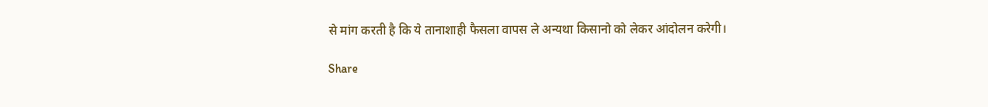से मांग करती है कि ये तानाशाही फैसला वापस ले अन्यथा किसानो को लेकर आंदोलन करेगी।

Share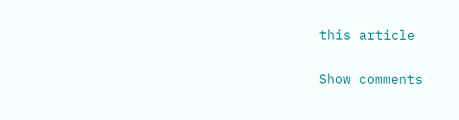this article

Show comments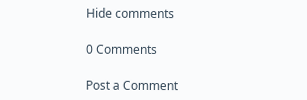Hide comments

0 Comments

Post a Comment